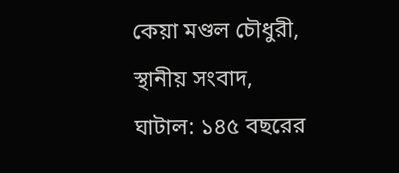কেয়া মণ্ডল চৌধুরী, স্থানীয় সংবাদ, ঘাটাল: ১৪৫ বছরের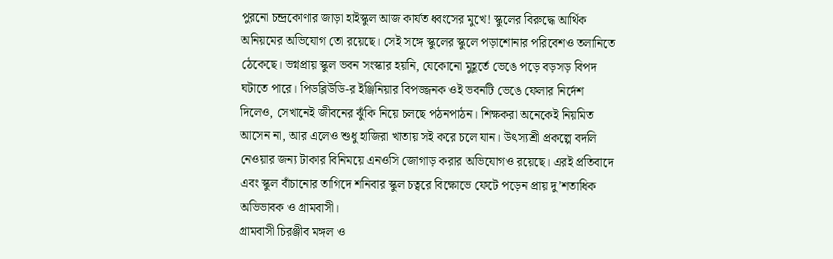পুরনো চন্দ্রকোণার জাড়া হাইস্কুল আজ কার্যত ধ্বংসের মুখে! স্কুলের বিরুদ্ধে আর্থিক অনিয়মের অভিযোগ তো রয়েছে। সেই সঙ্গে স্কুলের স্কুলে পড়াশোনার পরিবেশও তলানিতে ঠেকেছে। ভগ্নপ্রায় স্কুল ভবন সংস্কার হয়নি, যেকোনো মুহূর্তে ভেঙে পড়ে বড়সড় বিপদ ঘটাতে পারে। পিডব্লিউডি-র ইঞ্জিনিয়ার বিপজ্জনক ওই ভবনটি ভেঙে ফেলার নির্দেশ দিলেও, সেখানেই জীবনের ঝুঁকি নিয়ে চলছে পঠনপাঠন। শিক্ষকরা অনেকেই নিয়মিত আসেন না, আর এলেও শুধু হাজিরা খাতায় সই করে চলে যান। উৎস্যশ্রী প্রকল্পে বদলি নেওয়ার জন্য টাকার বিনিময়ে এনওসি জোগাড় করার অভিযোগও রয়েছে। এরই প্রতিবাদে এবং স্কুল বাঁচানোর তাগিদে শনিবার স্কুল চত্বরে বিক্ষোভে ফেটে পড়েন প্রায় দু’শতাধিক অভিভাবক ও গ্রামবাসী।
গ্রামবাসী চিরঞ্জীব মঙ্গল ও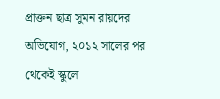প্রাক্তন ছাত্র সুমন রায়দের অভিযোগ, ২০১২ সালের পর থেকেই স্কুলে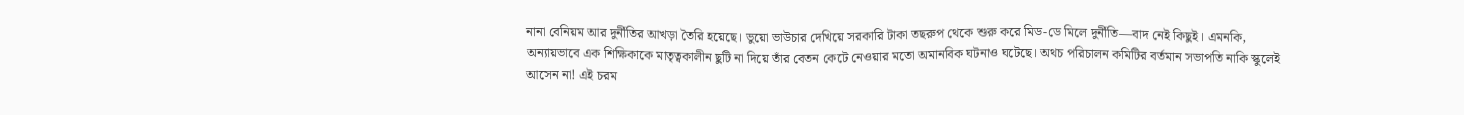নানা বেনিয়ম আর দুর্নীতির আখড়া তৈরি হয়েছে। ভুয়ো ভাউচার দেখিয়ে সরকারি টাকা তছরুপ থেকে শুরু করে মিড-ডে মিলে দুর্নীতি—বাদ নেই কিছুই। এমনকি, অন্যায়ভাবে এক শিক্ষিকাকে মাতৃত্বকালীন ছুটি না দিয়ে তাঁর বেতন কেটে নেওয়ার মতো অমানবিক ঘটনাও ঘটেছে। অথচ পরিচালন কমিটির বর্তমান সভাপতি নাকি স্কুলেই আসেন না! এই চরম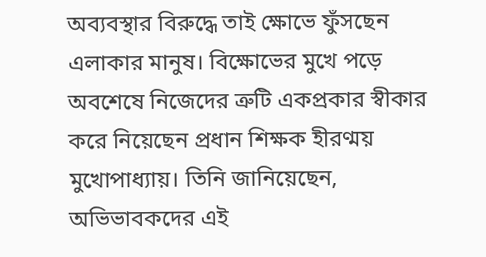অব্যবস্থার বিরুদ্ধে তাই ক্ষোভে ফুঁসছেন এলাকার মানুষ। বিক্ষোভের মুখে পড়ে অবশেষে নিজেদের ত্রুটি একপ্রকার স্বীকার করে নিয়েছেন প্রধান শিক্ষক হীরণ্ময় মুখোপাধ্যায়। তিনি জানিয়েছেন, অভিভাবকদের এই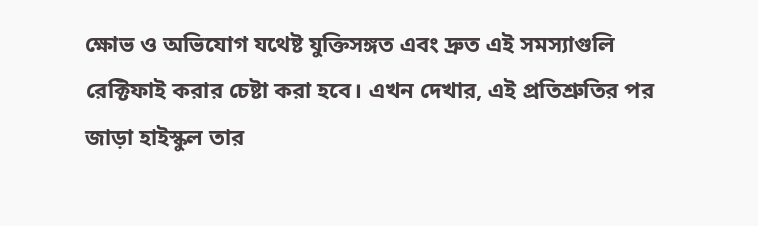ক্ষোভ ও অভিযোগ যথেষ্ট যুক্তিসঙ্গত এবং দ্রুত এই সমস্যাগুলি রেক্টিফাই করার চেষ্টা করা হবে। এখন দেখার, এই প্রতিশ্রুতির পর জাড়া হাইস্কুল তার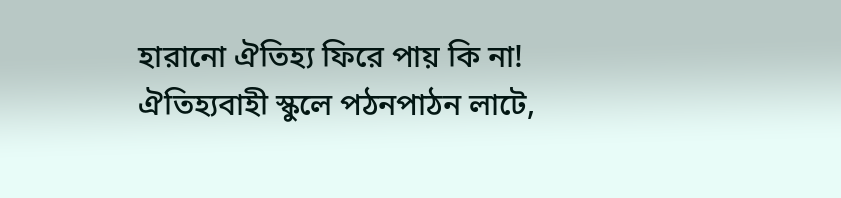হারানো ঐতিহ্য ফিরে পায় কি না!
ঐতিহ্যবাহী স্কুলে পঠনপাঠন লাটে,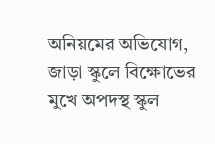অনিয়মের অভিযোগ, জাড়া স্কুলে বিক্ষোভের মুখে অপদস্থ স্কুল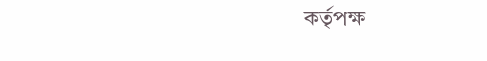কর্তৃপক্ষ